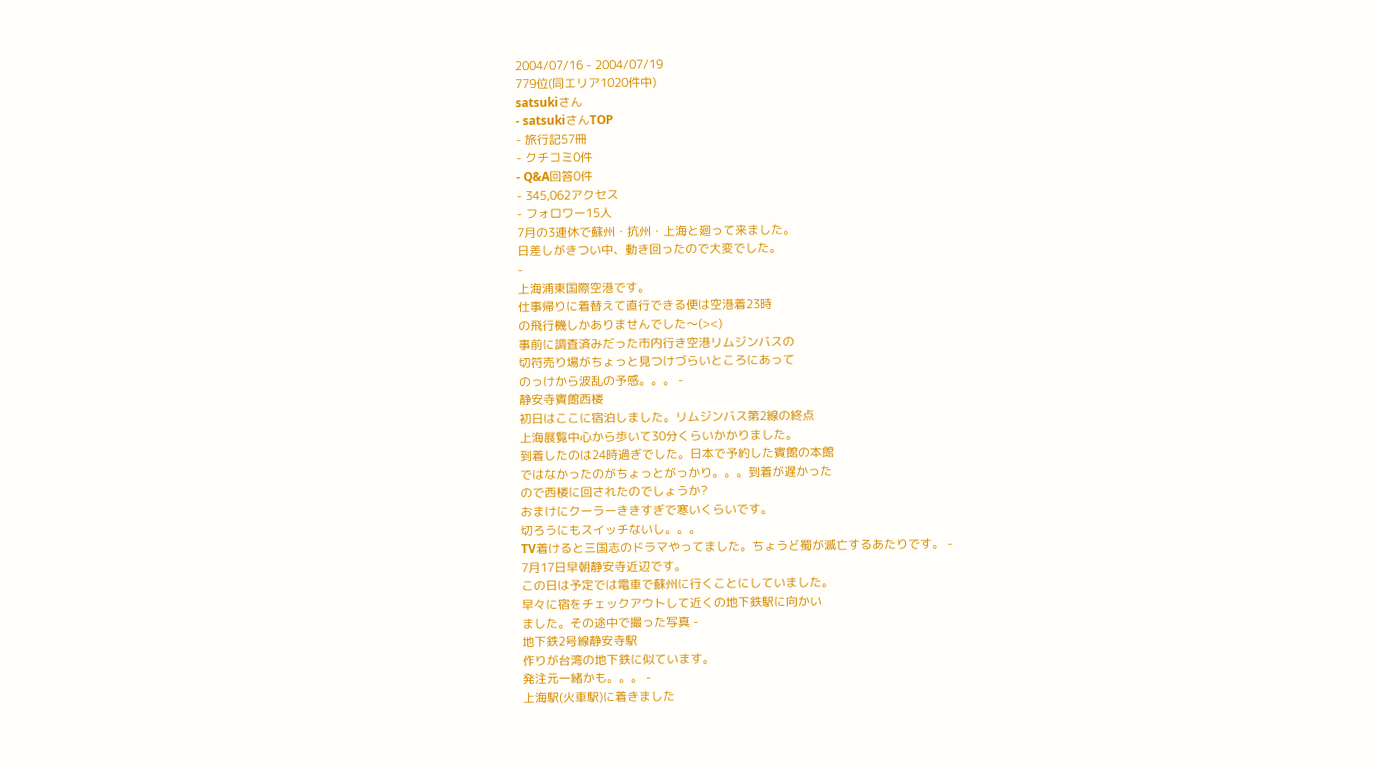2004/07/16 - 2004/07/19
779位(同エリア1020件中)
satsukiさん
- satsukiさんTOP
- 旅行記57冊
- クチコミ0件
- Q&A回答0件
- 345,062アクセス
- フォロワー15人
7月の3連休で蘇州・抗州・上海と廻って来ました。
日差しがきつい中、動き回ったので大変でした。
-
上海浦東国際空港です。
仕事帰りに着替えて直行できる便は空港着23時
の飛行機しかありませんでした〜(><)
事前に調査済みだった市内行き空港リムジンバスの
切符売り場がちょっと見つけづらいところにあって
のっけから波乱の予感。。。 -
静安寺賓館西楼
初日はここに宿泊しました。リムジンバス第2線の終点
上海展覧中心から歩いて30分くらいかかりました。
到着したのは24時過ぎでした。日本で予約した賓館の本館
ではなかったのがちょっとがっかり。。。到着が遅かった
ので西楼に回されたのでしょうか?
おまけにクーラーききすぎで寒いくらいです。
切ろうにもスイッチないし。。。
TV着けると三国志のドラマやってました。ちょうど蜀が滅亡するあたりです。 -
7月17日早朝静安寺近辺です。
この日は予定では電車で蘇州に行くことにしていました。
早々に宿をチェックアウトして近くの地下鉄駅に向かい
ました。その途中で撮った写真 -
地下鉄2号線静安寺駅
作りが台湾の地下鉄に似ています。
発注元一緒かも。。。 -
上海駅(火車駅)に着きました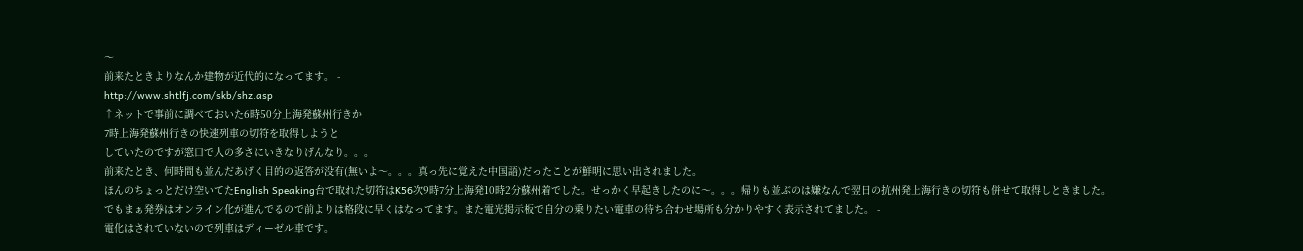〜
前来たときよりなんか建物が近代的になってます。 -
http://www.shtlfj.com/skb/shz.asp
↑ネットで事前に調べておいた6時50分上海発蘇州行きか
7時上海発蘇州行きの快速列車の切符を取得しようと
していたのですが窓口で人の多さにいきなりげんなり。。。
前来たとき、何時間も並んだあげく目的の返答が没有(無いよ〜。。。真っ先に覚えた中国語)だったことが鮮明に思い出されました。
ほんのちょっとだけ空いてたEnglish Speaking台で取れた切符はK56次9時7分上海発10時2分蘇州着でした。せっかく早起きしたのに〜。。。帰りも並ぶのは嫌なんで翌日の抗州発上海行きの切符も併せて取得しときました。
でもまぁ発券はオンライン化が進んでるので前よりは格段に早くはなってます。また電光掲示板で自分の乗りたい電車の待ち合わせ場所も分かりやすく表示されてました。 -
電化はされていないので列車はディーゼル車です。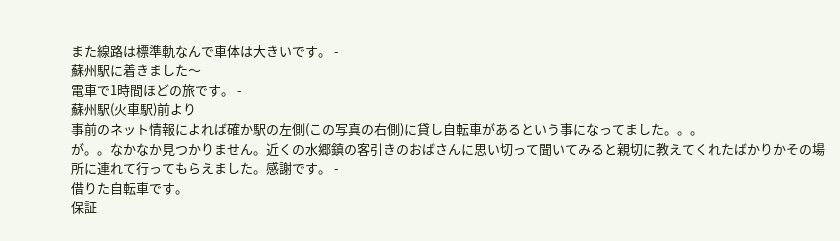また線路は標準軌なんで車体は大きいです。 -
蘇州駅に着きました〜
電車で1時間ほどの旅です。 -
蘇州駅(火車駅)前より
事前のネット情報によれば確か駅の左側(この写真の右側)に貸し自転車があるという事になってました。。。
が。。なかなか見つかりません。近くの水郷鎮の客引きのおばさんに思い切って聞いてみると親切に教えてくれたばかりかその場所に連れて行ってもらえました。感謝です。 -
借りた自転車です。
保証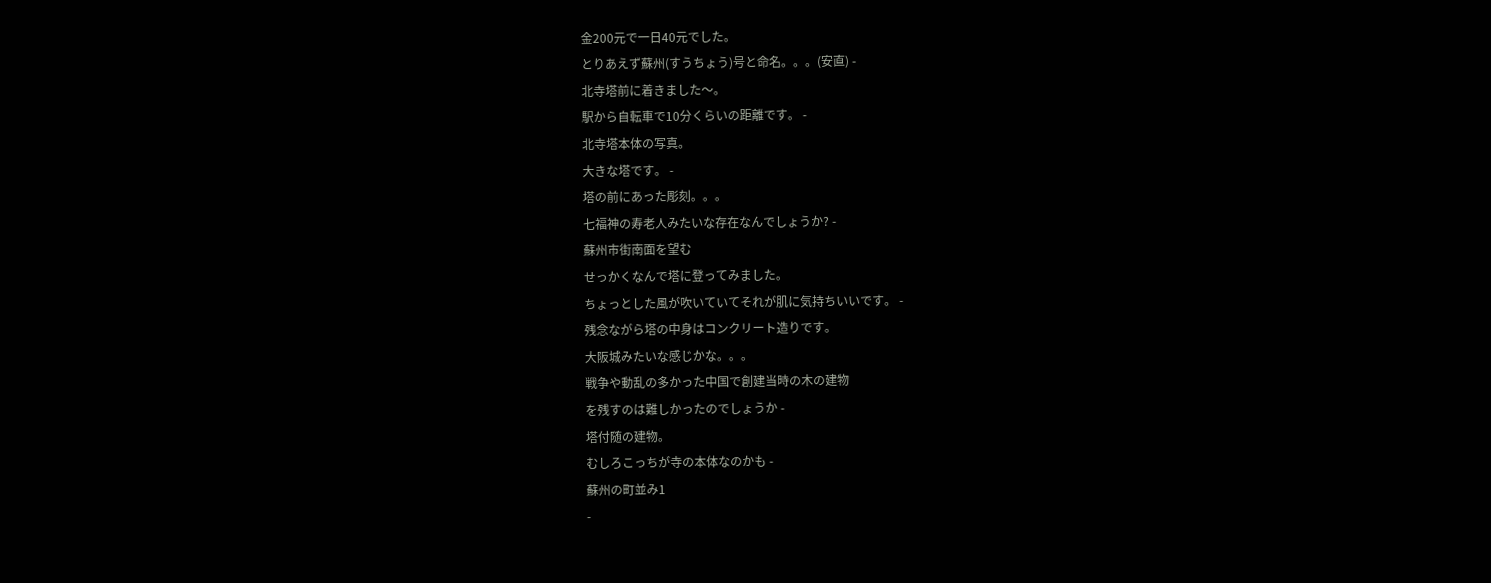金200元で一日40元でした。
とりあえず蘇州(すうちょう)号と命名。。。(安直) -
北寺塔前に着きました〜。
駅から自転車で10分くらいの距離です。 -
北寺塔本体の写真。
大きな塔です。 -
塔の前にあった彫刻。。。
七福神の寿老人みたいな存在なんでしょうか? -
蘇州市街南面を望む
せっかくなんで塔に登ってみました。
ちょっとした風が吹いていてそれが肌に気持ちいいです。 -
残念ながら塔の中身はコンクリート造りです。
大阪城みたいな感じかな。。。
戦争や動乱の多かった中国で創建当時の木の建物
を残すのは難しかったのでしょうか -
塔付随の建物。
むしろこっちが寺の本体なのかも -
蘇州の町並み1
-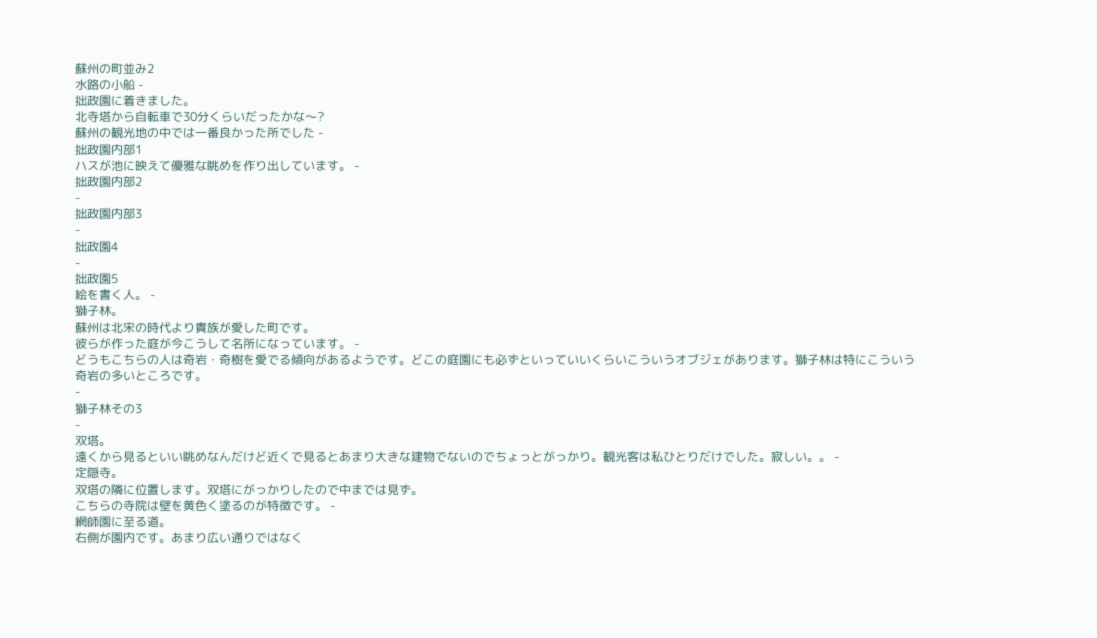蘇州の町並み2
水路の小船 -
拙政園に着きました。
北寺塔から自転車で30分くらいだったかな〜?
蘇州の観光地の中では一番良かった所でした -
拙政園内部1
ハスが池に映えて優雅な眺めを作り出しています。 -
拙政園内部2
-
拙政園内部3
-
拙政園4
-
拙政園5
絵を書く人。 -
獅子林。
蘇州は北宋の時代より貴族が愛した町です。
彼らが作った庭が今こうして名所になっています。 -
どうもこちらの人は奇岩・奇樹を愛でる傾向があるようです。どこの庭園にも必ずといっていいくらいこういうオブジェがあります。獅子林は特にこういう奇岩の多いところです。
-
獅子林その3
-
双塔。
遠くから見るといい眺めなんだけど近くで見るとあまり大きな建物でないのでちょっとがっかり。観光客は私ひとりだけでした。寂しい。。 -
定隠寺。
双塔の隣に位置します。双塔にがっかりしたので中までは見ず。
こちらの寺院は壁を黄色く塗るのが特徴です。 -
網師園に至る道。
右側が園内です。あまり広い通りではなく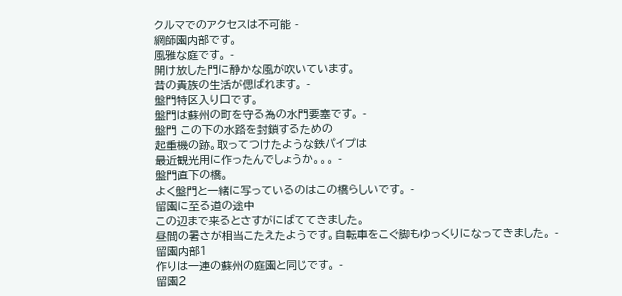クルマでのアクセスは不可能 -
網師園内部です。
風雅な庭です。 -
開け放した門に静かな風が吹いています。
昔の貴族の生活が偲ばれます。 -
盤門特区入り口です。
盤門は蘇州の町を守る為の水門要塞です。 -
盤門 この下の水路を封鎖するための
起重機の跡。取ってつけたような鉄パイプは
最近観光用に作ったんでしょうか。。。 -
盤門直下の橋。
よく盤門と一緒に写っているのはこの橋らしいです。 -
留園に至る道の途中
この辺まで来るとさすがにばててきました。
昼間の暑さが相当こたえたようです。自転車をこぐ脚もゆっくりになってきました。 -
留園内部1
作りは一連の蘇州の庭園と同じです。 -
留園2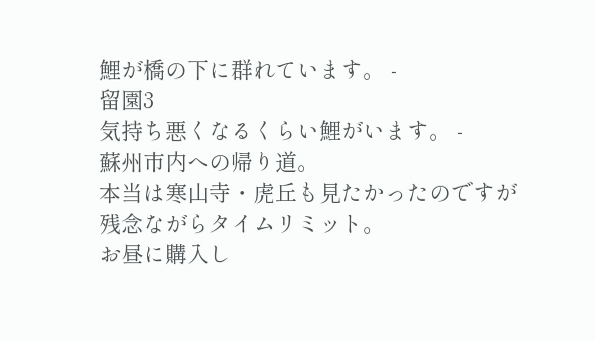鯉が橋の下に群れています。 -
留園3
気持ち悪くなるくらい鯉がいます。 -
蘇州市内への帰り道。
本当は寒山寺・虎丘も見たかったのですが残念ながらタイムリミット。
お昼に購入し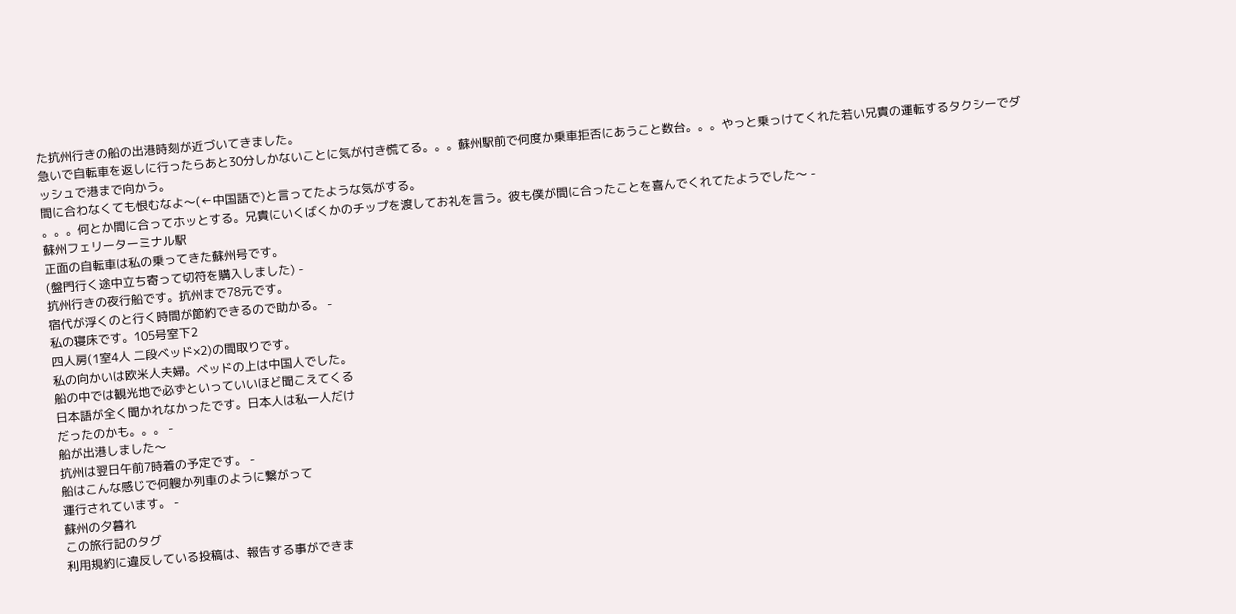た抗州行きの船の出港時刻が近づいてきました。
急いで自転車を返しに行ったらあと30分しかないことに気が付き慌てる。。。蘇州駅前で何度か乗車拒否にあうこと数台。。。やっと乗っけてくれた若い兄貴の運転するタクシーでダッシュで港まで向かう。
間に合わなくても恨むなよ〜(←中国語で)と言ってたような気がする。
。。。何とか間に合ってホッとする。兄貴にいくばくかのチップを渡してお礼を言う。彼も僕が間に合ったことを喜んでくれてたようでした〜 -
蘇州フェリーターミナル駅
正面の自転車は私の乗ってきた蘇州号です。
(盤門行く途中立ち寄って切符を購入しました) -
抗州行きの夜行船です。抗州まで78元です。
宿代が浮くのと行く時間が節約できるので助かる。 -
私の寝床です。105号室下2
四人房(1室4人 二段ベッド×2)の間取りです。
私の向かいは欧米人夫婦。ベッドの上は中国人でした。
船の中では観光地で必ずといっていいほど聞こえてくる
日本語が全く聞かれなかったです。日本人は私一人だけ
だったのかも。。。 -
船が出港しました〜
抗州は翌日午前7時着の予定です。 -
船はこんな感じで何艘か列車のように繋がって
運行されています。 -
蘇州の夕暮れ
この旅行記のタグ
利用規約に違反している投稿は、報告する事ができま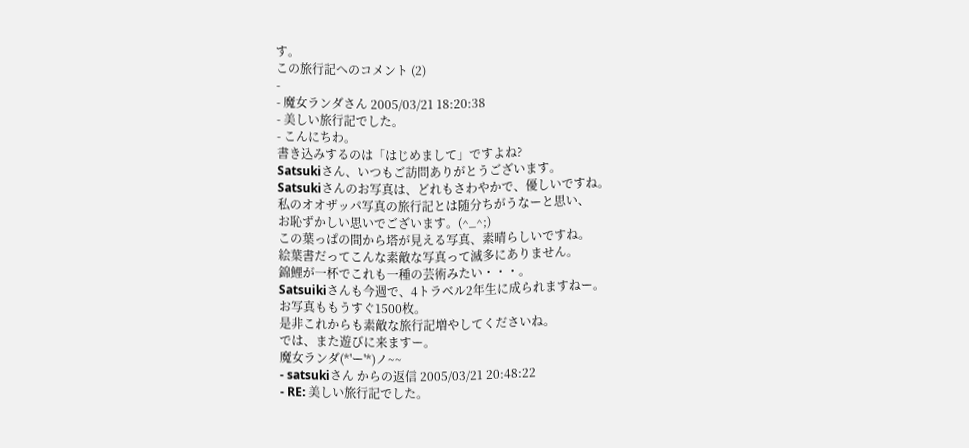す。
この旅行記へのコメント (2)
-
- 魔女ランダさん 2005/03/21 18:20:38
- 美しい旅行記でした。
- こんにちわ。
書き込みするのは「はじめまして」ですよね?
Satsukiさん、いつもご訪問ありがとうございます。
Satsukiさんのお写真は、どれもさわやかで、優しいですね。
私のオオザッパ写真の旅行記とは随分ちがうなーと思い、
お恥ずかしい思いでございます。(^_^;)
この葉っぱの間から塔が見える写真、素晴らしいですね。
絵葉書だってこんな素敵な写真って滅多にありません。
錦鯉が一杯でこれも一種の芸術みたい・・・。
Satsuikiさんも今週で、4トラベル2年生に成られますねー。
お写真ももうすぐ1500枚。
是非これからも素敵な旅行記増やしてくださいね。
では、また遊びに来ますー。
魔女ランダ(*'ー'*)ノ~~
- satsukiさん からの返信 2005/03/21 20:48:22
- RE: 美しい旅行記でした。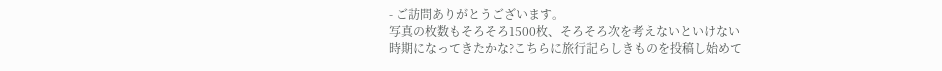- ご訪問ありがとうございます。
写真の枚数もそろそろ1500枚、そろそろ次を考えないといけない
時期になってきたかな?こちらに旅行記らしきものを投稿し始めて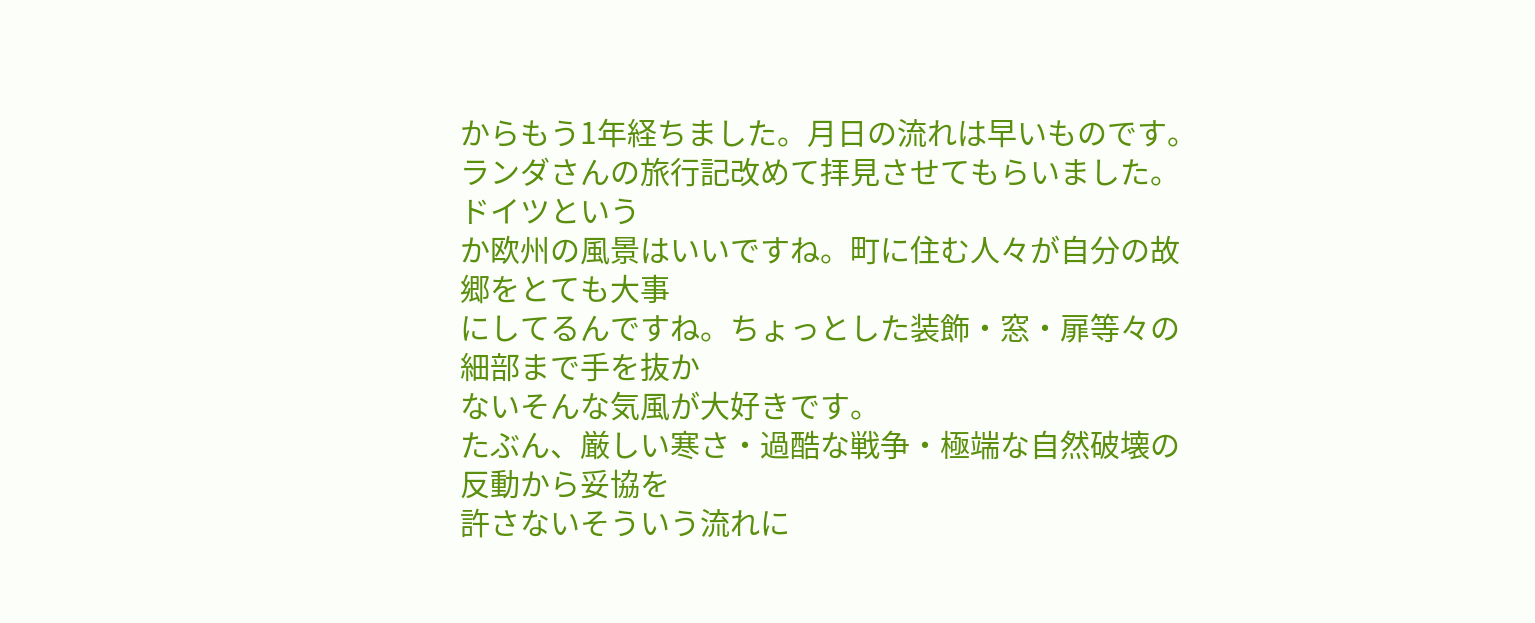からもう1年経ちました。月日の流れは早いものです。
ランダさんの旅行記改めて拝見させてもらいました。ドイツという
か欧州の風景はいいですね。町に住む人々が自分の故郷をとても大事
にしてるんですね。ちょっとした装飾・窓・扉等々の細部まで手を抜か
ないそんな気風が大好きです。
たぶん、厳しい寒さ・過酷な戦争・極端な自然破壊の反動から妥協を
許さないそういう流れに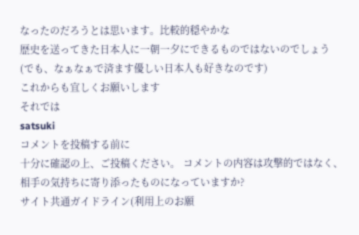なったのだろうとは思います。比較的穏やかな
歴史を送ってきた日本人に一朝一夕にできるものではないのでしょう
(でも、なぁなぁで済ます優しい日本人も好きなのです)
これからも宜しくお願いします
それでは
satsuki
コメントを投稿する前に
十分に確認の上、ご投稿ください。 コメントの内容は攻撃的ではなく、相手の気持ちに寄り添ったものになっていますか?
サイト共通ガイドライン(利用上のお願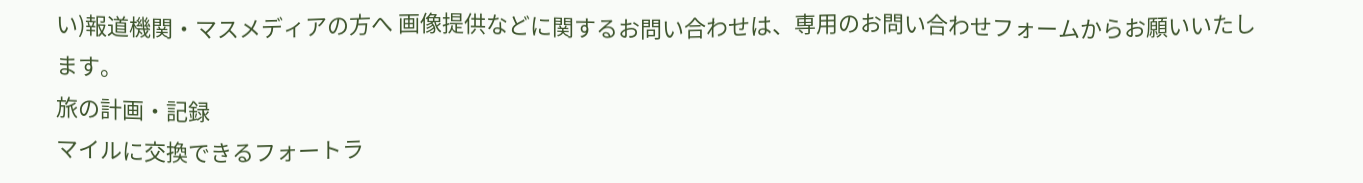い)報道機関・マスメディアの方へ 画像提供などに関するお問い合わせは、専用のお問い合わせフォームからお願いいたします。
旅の計画・記録
マイルに交換できるフォートラ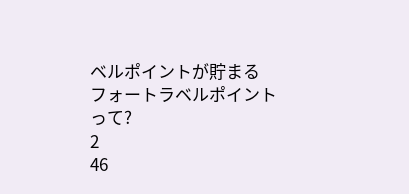ベルポイントが貯まる
フォートラベルポイントって?
2
46